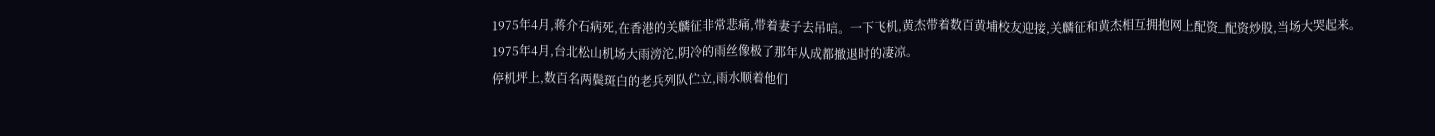1975年4月,蒋介石病死,在香港的关麟征非常悲痛,带着妻子去吊唁。一下飞机,黄杰带着数百黄埔校友迎接,关麟征和黄杰相互拥抱网上配资_配资炒股,当场大哭起来。
1975年4月,台北松山机场大雨滂沱,阴冷的雨丝像极了那年从成都撤退时的凄凉。
停机坪上,数百名两鬓斑白的老兵列队伫立,雨水顺着他们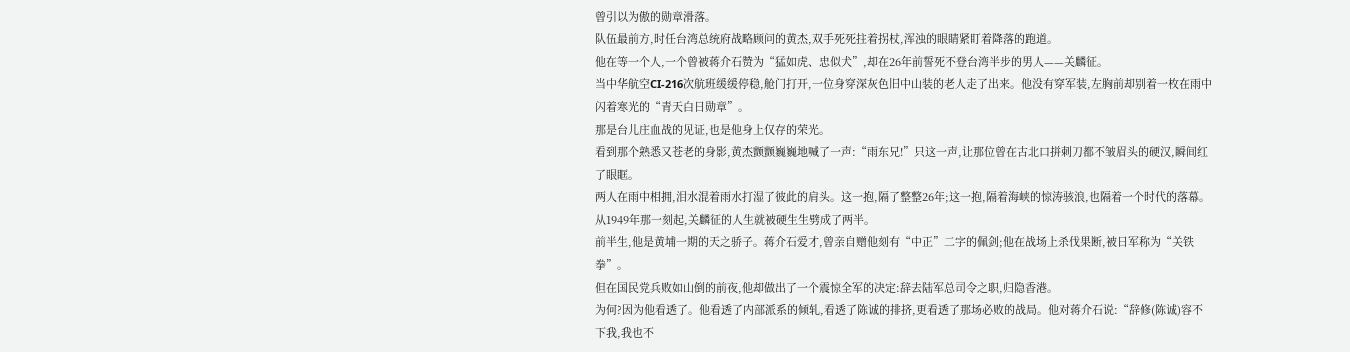曾引以为傲的勋章滑落。
队伍最前方,时任台湾总统府战略顾问的黄杰,双手死死拄着拐杖,浑浊的眼睛紧盯着降落的跑道。
他在等一个人,一个曾被蒋介石赞为“猛如虎、忠似犬”,却在26年前誓死不登台湾半步的男人——关麟征。
当中华航空CI-216次航班缓缓停稳,舱门打开,一位身穿深灰色旧中山装的老人走了出来。他没有穿军装,左胸前却别着一枚在雨中闪着寒光的“青天白日勋章”。
那是台儿庄血战的见证,也是他身上仅存的荣光。
看到那个熟悉又苍老的身影,黄杰颤颤巍巍地喊了一声:“雨东兄!”只这一声,让那位曾在古北口拼刺刀都不皱眉头的硬汉,瞬间红了眼眶。
两人在雨中相拥,泪水混着雨水打湿了彼此的肩头。这一抱,隔了整整26年;这一抱,隔着海峡的惊涛骇浪,也隔着一个时代的落幕。
从1949年那一刻起,关麟征的人生就被硬生生劈成了两半。
前半生,他是黄埔一期的天之骄子。蒋介石爱才,曾亲自赠他刻有“中正”二字的佩剑;他在战场上杀伐果断,被日军称为“关铁拳”。
但在国民党兵败如山倒的前夜,他却做出了一个震惊全军的决定:辞去陆军总司令之职,归隐香港。
为何?因为他看透了。他看透了内部派系的倾轧,看透了陈诚的排挤,更看透了那场必败的战局。他对蒋介石说:“辞修(陈诚)容不下我,我也不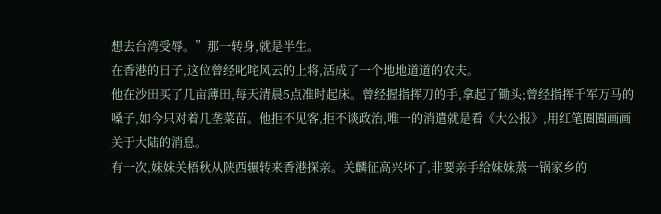想去台湾受辱。”那一转身,就是半生。
在香港的日子,这位曾经叱咤风云的上将,活成了一个地地道道的农夫。
他在沙田买了几亩薄田,每天清晨5点准时起床。曾经握指挥刀的手,拿起了锄头;曾经指挥千军万马的嗓子,如今只对着几垄菜苗。他拒不见客,拒不谈政治,唯一的消遣就是看《大公报》,用红笔圈圈画画关于大陆的消息。
有一次,妹妹关梧秋从陕西辗转来香港探亲。关麟征高兴坏了,非要亲手给妹妹蒸一锅家乡的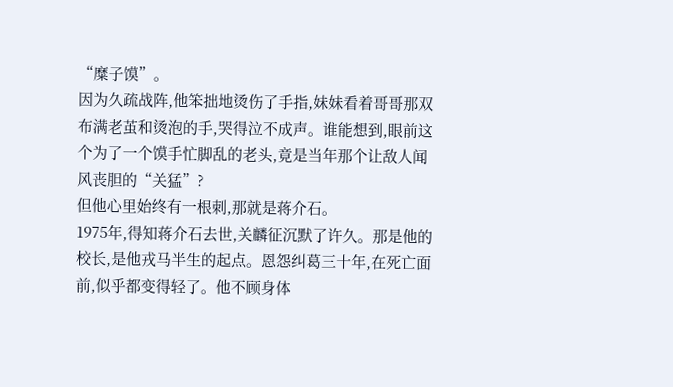“糜子馍”。
因为久疏战阵,他笨拙地烫伤了手指,妹妹看着哥哥那双布满老茧和烫泡的手,哭得泣不成声。谁能想到,眼前这个为了一个馍手忙脚乱的老头,竟是当年那个让敌人闻风丧胆的“关猛”?
但他心里始终有一根刺,那就是蒋介石。
1975年,得知蒋介石去世,关麟征沉默了许久。那是他的校长,是他戎马半生的起点。恩怨纠葛三十年,在死亡面前,似乎都变得轻了。他不顾身体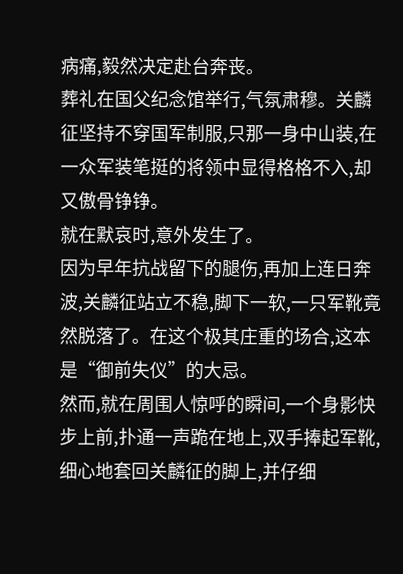病痛,毅然决定赴台奔丧。
葬礼在国父纪念馆举行,气氛肃穆。关麟征坚持不穿国军制服,只那一身中山装,在一众军装笔挺的将领中显得格格不入,却又傲骨铮铮。
就在默哀时,意外发生了。
因为早年抗战留下的腿伤,再加上连日奔波,关麟征站立不稳,脚下一软,一只军靴竟然脱落了。在这个极其庄重的场合,这本是“御前失仪”的大忌。
然而,就在周围人惊呼的瞬间,一个身影快步上前,扑通一声跪在地上,双手捧起军靴,细心地套回关麟征的脚上,并仔细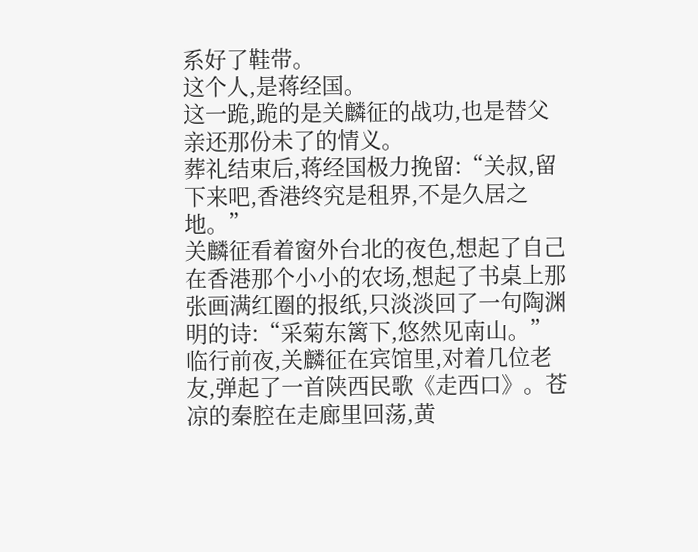系好了鞋带。
这个人,是蒋经国。
这一跪,跪的是关麟征的战功,也是替父亲还那份未了的情义。
葬礼结束后,蒋经国极力挽留:“关叔,留下来吧,香港终究是租界,不是久居之地。”
关麟征看着窗外台北的夜色,想起了自己在香港那个小小的农场,想起了书桌上那张画满红圈的报纸,只淡淡回了一句陶渊明的诗:“采菊东篱下,悠然见南山。”
临行前夜,关麟征在宾馆里,对着几位老友,弹起了一首陕西民歌《走西口》。苍凉的秦腔在走廊里回荡,黄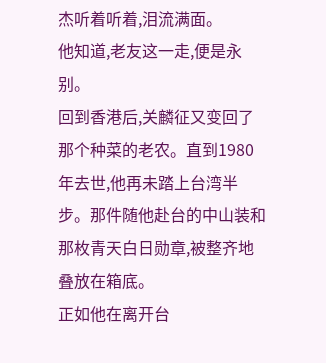杰听着听着,泪流满面。
他知道,老友这一走,便是永别。
回到香港后,关麟征又变回了那个种菜的老农。直到1980年去世,他再未踏上台湾半步。那件随他赴台的中山装和那枚青天白日勋章,被整齐地叠放在箱底。
正如他在离开台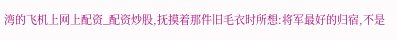湾的飞机上网上配资_配资炒股,抚摸着那件旧毛衣时所想:将军最好的归宿,不是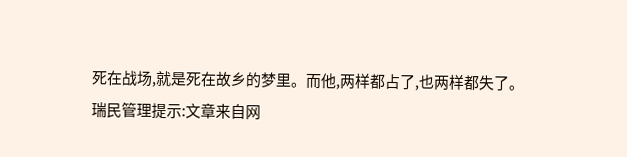死在战场,就是死在故乡的梦里。而他,两样都占了,也两样都失了。
瑞民管理提示:文章来自网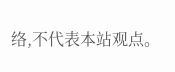络,不代表本站观点。